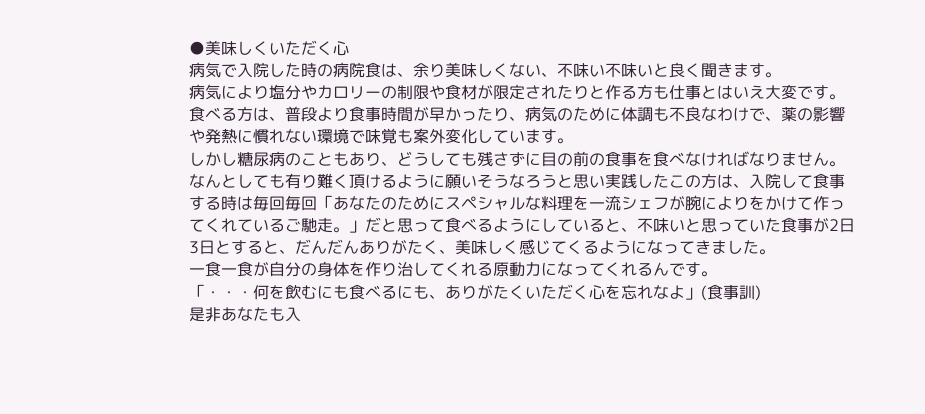●美味しくいただく心
病気で入院した時の病院食は、余り美味しくない、不味い不味いと良く聞きます。
病気により塩分やカロリーの制限や食材が限定されたりと作る方も仕事とはいえ大変です。食べる方は、普段より食事時間が早かったり、病気のために体調も不良なわけで、薬の影響や発熱に慣れない環境で味覚も案外変化しています。
しかし糖尿病のこともあり、どうしても残さずに目の前の食事を食べなければなりません。
なんとしても有り難く頂けるように願いそうなろうと思い実践したこの方は、入院して食事する時は毎回毎回「あなたのためにスペシャルな料理を一流シェフが腕によりをかけて作ってくれているご馳走。」だと思って食べるようにしていると、不味いと思っていた食事が2日3日とすると、だんだんありがたく、美味しく感じてくるようになってきました。
一食一食が自分の身体を作り治してくれる原動力になってくれるんです。
「・・・何を飲むにも食べるにも、ありがたくいただく心を忘れなよ」(食事訓)
是非あなたも入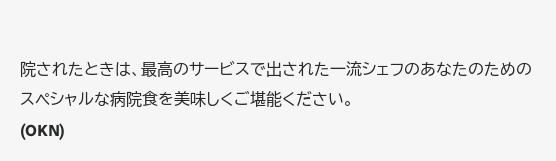院されたときは、最高のサービスで出された一流シェフのあなたのためのスペシャルな病院食を美味しくご堪能ください。
(OKN)